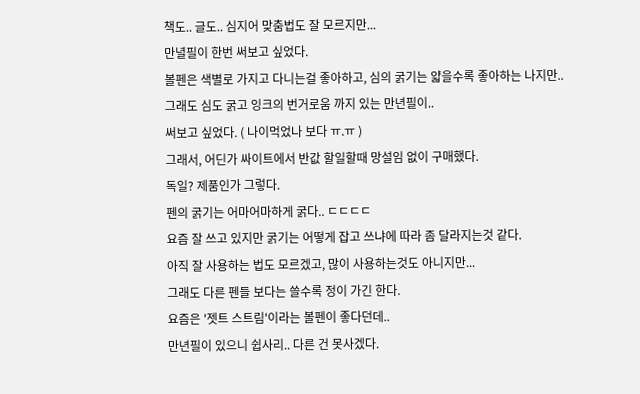책도.. 글도.. 심지어 맞춤법도 잘 모르지만...
만녈필이 한번 써보고 싶었다.
볼펜은 색별로 가지고 다니는걸 좋아하고, 심의 굵기는 얇을수록 좋아하는 나지만..
그래도 심도 굵고 잉크의 번거로움 까지 있는 만년필이..
써보고 싶었다. ( 나이먹었나 보다 ㅠ.ㅠ )
그래서, 어딘가 싸이트에서 반값 할일할때 망설임 없이 구매했다.
독일? 제품인가 그렇다.
펜의 굵기는 어마어마하게 굵다.. ㄷㄷㄷㄷ
요즘 잘 쓰고 있지만 굵기는 어떻게 잡고 쓰냐에 따라 좀 달라지는것 같다.
아직 잘 사용하는 법도 모르겠고, 많이 사용하는것도 아니지만...
그래도 다른 펜들 보다는 쓸수록 정이 가긴 한다.
요즘은 '젯트 스트림'이라는 볼펜이 좋다던데..
만년필이 있으니 쉽사리.. 다른 건 못사겠다.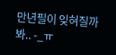만년필이 잊혀질까봐.. -_ㅠ